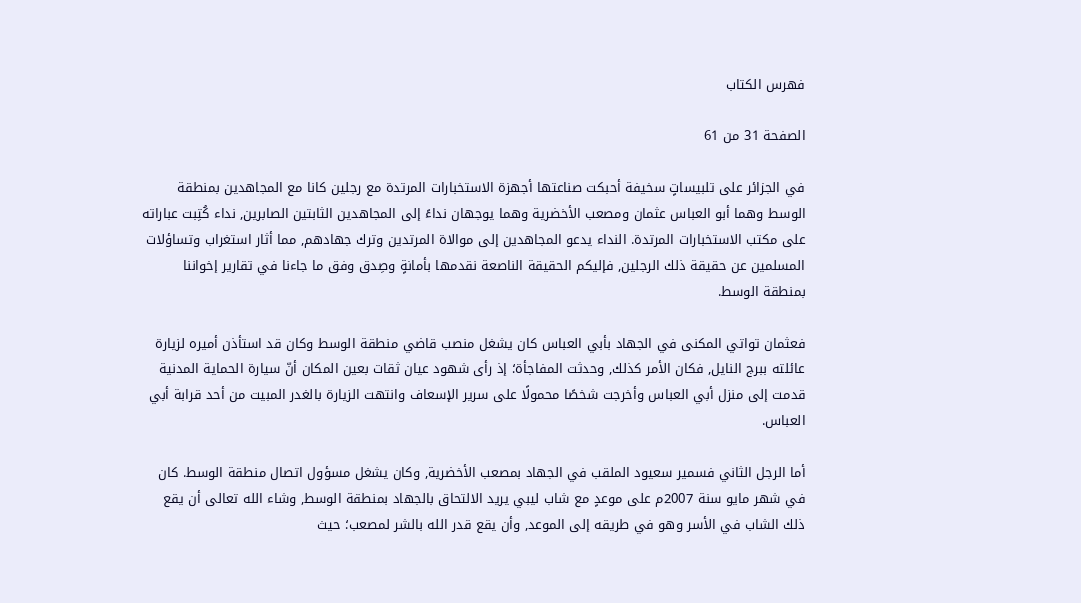فهرس الكتاب

الصفحة 31 من 61

في الجزائر على تلبيساتٍ سخيفة أحبكت صناعتها أجهزة الاستخبارات المرتدة مع رجلين كانا مع المجاهدين بمنطقة الوسط وهما أبو العباس عثمان ومصعب الأخضرية وهما يوجهان نداءً إلى المجاهدين الثابتين الصابرين, نداء كُتِبت عباراته على مكتب الاستخبارات المرتدة. النداء يدعو المجاهدين إلى موالاة المرتدين وترك جهادهم, مما أثار استغراب وتساؤلات المسلمين عن حقيقة ذلك الرجلين, فإليكم الحقيقة الناصعة نقدمها بأمانةٍ وصِدق وفق ما جاءنا في تقارير إخواننا بمنطقة الوسط.

فعثمان تواتي المكنى في الجهاد بأبي العباس كان يشغل منصب قاضي منطقة الوسط وكان قد استأذن أميره لزيارة عائلته ببرج النايل, فكان الأمر كذلك, وحدثت المفاجأة؛ إذ رأى شهود عيان ثقات بعين المكان أنّ سيارة الحماية المدنية قدمت إلى منزل أبي العباس وأخرجت شخصًا محمولًا على سرير الإسعاف وانتهت الزيارة بالغدر المبيت من أحد قرابة أبي العباس.

أما الرجل الثاني فسمير سعيود الملقب في الجهاد بمصعب الأخضرية, وكان يشغل مسؤول اتصال منطقة الوسط. كان في شهر مايو سنة 2007م على موعدٍ مع شاب ليبي يريد الالتحاق بالجهاد بمنطقة الوسط, وشاء الله تعالى أن يقع ذلك الشاب في الأسر وهو في طريقه إلى الموعد, وأن يقع قدر الله بالشر لمصعب؛ حيث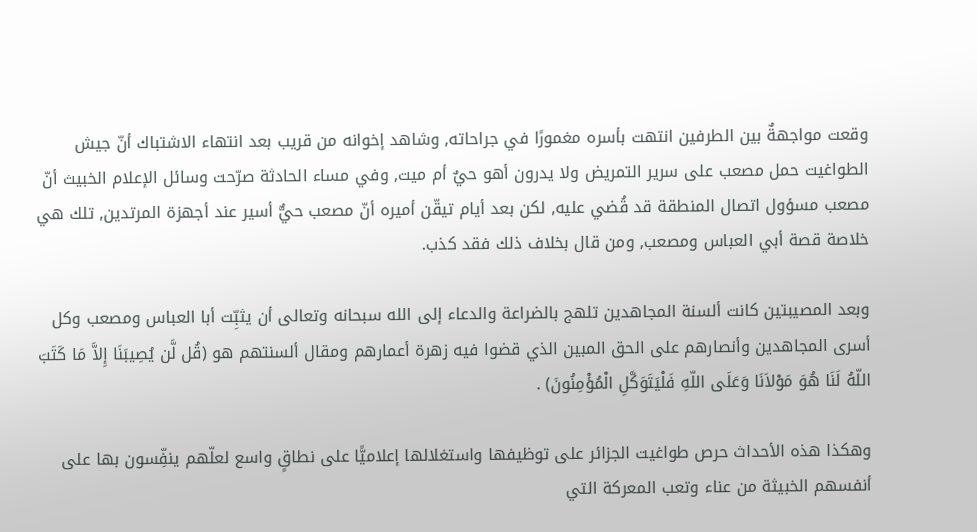وقعت مواجهةٌ بين الطرفين انتهت بأسره مغمورًا في جراحاته, وشاهد إخوانه من قريب بعد انتهاء الاشتباك أنّ جيش الطواغيت حمل مصعب على سرير التمريض ولا يدرون أهو حيٌ أم ميت, وفي مساء الحادثة صرّحت وسائل الإعلام الخبيث أنّ مصعب مسؤول اتصال المنطقة قد قُضي عليه, لكن بعد أيام تيقّن أميره أنّ مصعب حيٌّ أسير عند أجهزة المرتدين, تلك هي خلاصة قصة أبي العباس ومصعب, ومن قال بخلاف ذلك فقد كذب.

وبعد المصيبتين كانت ألسنة المجاهدين تلهج بالضراعة والدعاء إلى الله سبحانه وتعالى أن يثبِّت أبا العباس ومصعب وكل أسرى المجاهدين وأنصارهم على الحق المبين الذي قضوا فيه زهرة أعمارهم ومقال ألسنتهم هو (قُل لَّن يُصِيبَنَا إِلاَّ مَا كَتَبَ اللّهُ لَنَا هُوَ مَوْلاَنَا وَعَلَى اللّهِ فَلْيَتَوَكَّلِ الْمُؤْمِنُونَ) .

وهكذا هذه الأحداث حرص طواغيت الجزائر على توظيفها واستغلالها إعلاميًّا على نطاقٍ واسع لعلّهم ينفِّسون بها على أنفسهم الخبيثة من عناء وتعب المعركة التي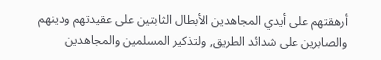أرهقتهم على أيدي المجاهدين الأبطال الثابتين على عقيدتهم ودينهم والصابرين على شدائد الطريق, ولتذكير المسلمين والمجاهدين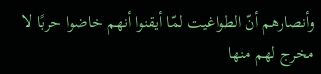وأنصارهم أنّ الطواغيت لمّا أيقنوا أنهم خاضوا حربًا لا مخرج لهم منها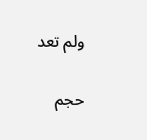ولم تعد

حجم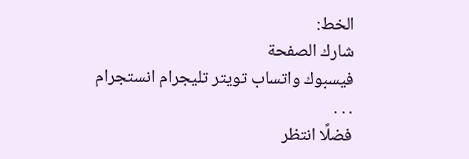الخط:
شارك الصفحة
فيسبوك واتساب تويتر تليجرام انستجرام
. . .
فضلًا انتظر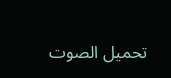تحميل الصوت